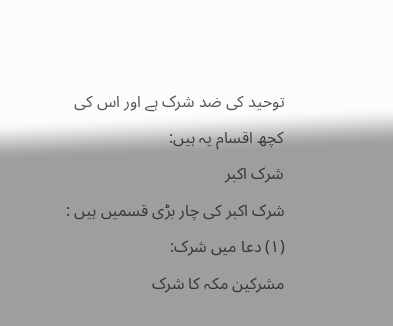توحید کی ضد شرک ہے اور اس کی کچھ اقسام یہ ہیں:
شرک اکبر
شرک اکبر کی چار بڑی قسمیں ہیں :
(۱) دعا میں شرک:
مشرکین مکہ کا شرک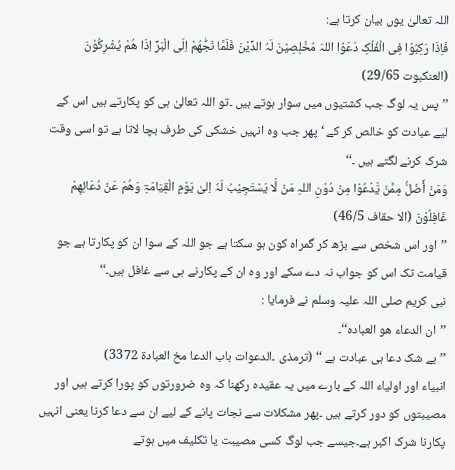اللہ تعالیٰ یوں بیان کرتا ہے:
فَاِذَا رَکِبُوْا فِی الْفُلْکِ دَعَوُا اللہَ مُخْلِصِیْنَ لَہُ الدِّیْنَ فَلَمَّا نَجّٰھُمْ اِلَی الْبَرِّ اِذَا ھُمْ یُشْرِکُوْنَ (العنکبوت 29/65)
’’پس یہ لوگ جب کشتیوں میں سوار ہوتے ہیں ۔تو اللہ تعالیٰ ہی کو پکارتے ہیں اس کے لیے عبادت کو خالص کر کے ‘ پھر جب وہ انہیں خشکی کی طرف بچا لاتا ہے تو اسی وقت شرک کرنے لگتے ہیں ۔‘‘
وَمَنْ أَضَلُّ مِمَّنْ یَّدْعُوْا مِنْ دُوْنِ اللہِ مَنْ لَّا یَسْتَجِیْبُ لَہٗ اِلیٰ یَوْمِ الْقِیَامَۃِ وَھُمْ عَنْ دُعَائِھِمْ غَافِلُوْنَ (الا حقاف 46/5)
’’اور اس شخص سے بڑھ کر گمراہ کون ہو سکتا ہے جو اللہ کے سوا ان کو پکارتا ہے جو قیامت تک اس کو جواب نہ دے سکے اور وہ ان کے پکارنے ہی سے غافل ہیں۔‘‘
نبی کریم صلی اللہ علیہ وسلم نے فرمایا :
’’ان الدعاء ھو العبادہ‘‘۔
’’بے شک دعا ہی عبادت ہے ‘‘ (ترمذی ۔الدعوات باب الدعا مخ العبادۃ 3372)
انبیاء اور اولیاء اللہ کے بارے میں یہ عقیدہ رکھنا کہ وہ ضرورتوں کو پورا کرتے ہیں اور مصیبتوں کو دور کرتے ہیں ۔پھر مشکلات سے نجات پانے کے لیے ان سے دعا کرنا یعنی انہیں پکارنا شرک اکبر ہے۔جیسے جب لوگ کسی مصیبت یا تکلیف میں ہوتے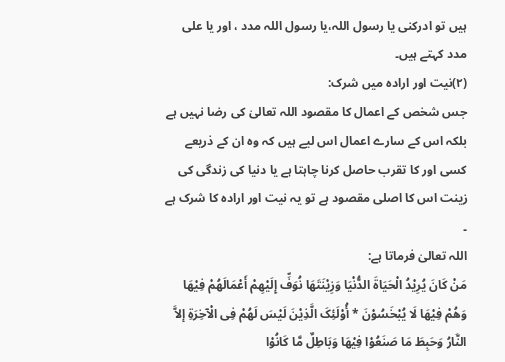ہیں تو ادرکنی یا رسول اللہ،یا رسول اللہ مدد ، اور یا علی مدد کہتے ہیں۔
(۲)نیت اور ارادہ میں شرک:
جس شخص کے اعمال کا مقصود اللہ تعالیٰ کی رضا نہیں ہے بلکہ اس کے سارے اعمال اس لیے ہیں کہ وہ ان کے ذریعے کسی اور کا تقرب حاصل کرنا چاہتا ہے یا دنیا کی زندگی کی زینت اس کا اصلی مقصود ہے تو یہ نیت اور ارادہ کا شرک ہے ۔
اللہ تعالیٰ فرماتا ہے:
مَنْ کَانَ یُرِیْدُ الْحَیَاۃَ الدُّنْیَا وَزِیْنَتَھَا نُوَفِّ إِلَیْھِمْ أَعْمَالَھُمْ فِیْھَا وَھُمْ فِیْھَا لَا یُبْخَسُوْنَ * أُوْلَئِکَ الَّذِیْنَ لَیْسَ لَھُمْ فِی الْآخِرَۃِ إلاَّ النَّارُ وَحَبِطَ مَا صَنَعُوْا فِیْھَا وَبَاطِلٌ مَّا کَانُوْا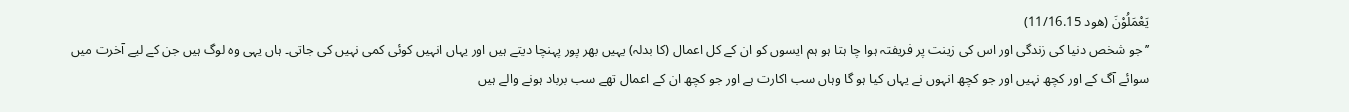یَعْمَلُوْنَ (ھود 11/16.15)
’’جو شخص دنیا کی زندگی اور اس کی زینت پر فریفتہ ہوا چا ہتا ہو ہم ایسوں کو ان کے کل اعمال (کا بدلہ) یہیں بھر پور پہنچا دیتے ہیں اور یہاں انہیں کوئی کمی نہیں کی جاتی۔ ہاں یہی وہ لوگ ہیں جن کے لیے آخرت میں سوائے آگ کے اور کچھ نہیں اور جو کچھ انہوں نے یہاں کیا ہو گا وہاں سب اکارت ہے اور جو کچھ ان کے اعمال تھے سب برباد ہونے والے ہیں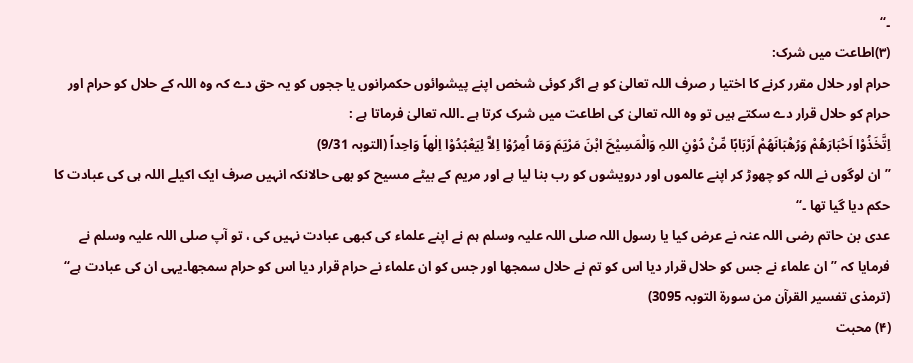۔‘‘
(۳)اطاعت میں شرک:
حرام اور حلال مقرر کرنے کا اختیا ر صرف اللہ تعالیٰ کو ہے اگر کوئی شخص اپنے پیشوائوں حکمرانوں یا ججوں کو یہ حق دے کہ وہ اللہ کے حلال کو حرام اور حرام کو حلال قرار دے سکتے ہیں تو وہ اللہ تعالیٰ کی اطاعت میں شرک کرتا ہے ۔اللہ تعالیٰ فرماتا ہے :
اِتَّخَذُوْا اَحْبَارَھُمْ وَرُھْبَانَھُمْ اَرْبَابًا مِّنْ دُوْنِ اللہِ وَالْمَسِیْحَ ابْنَ مَرْیَمَ وَمَا اُمِرُوْا اِلاَّ لِیَعْبُدُوْا اِلٰھاً وَاحِداً (التوبہ 9/31)
’’ان لوگوں نے اللہ کو چھوڑ کر اپنے عالموں اور درویشوں کو رب بنا لیا ہے اور مریم کے بیٹے مسیح کو بھی حالانکہ انہیں صرف ایک اکیلے اللہ ہی کی عبادت کا حکم دیا گیا تھا ۔‘‘
عدی بن حاتم رضی اللہ عنہ نے عرض کیا یا رسول اللہ صلی اللہ علیہ وسلم ہم نے اپنے علماء کی کبھی عبادت نہیں کی ، تو آپ صلی اللہ علیہ وسلم نے فرمایا کہ ’’ان علماء نے جس کو حلال قرار دیا اس کو تم نے حلال سمجھا اور جس کو ان علماء نے حرام قرار دیا اس کو حرام سمجھا۔یہی ان کی عبادت ہے‘‘ (ترمذی تفسیر القرآن من سورۃ التوبہ 3095)
(۴) محبت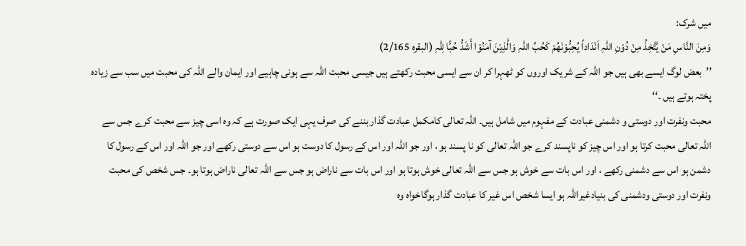میں شرک:
وَمِنَ النَّاسِ مَنْ یَّتَّخِذُ مِنْ دُوْنِ اللہِ اَنْدَاداً یُحِبُّوْنَھُمْ کَحُبِّ اللہِ وَالَّذِیْنَ آمَنُوْا أَشَدُّ حُبًّا لِلّٰہِ (البقرہ 2/165)
’’بعض لوگ ایسے بھی ہیں جو اللہ کے شریک اوروں کو ٹھہرا کر ان سے ایسی محبت رکھتے ہیں جیسی محبت اللہ سے ہونی چاہیے اور ایمان والے اللہ کی محبت میں سب سے زیادہ پختہ ہوتے ہیں ۔‘‘
محبت ونفرت اور دوستی و دشمنی عبادت کے مفہوم میں شامل ہیں۔ اللہ تعالی کامکمل عبادت گذار بننے کی صرف یہی ایک صورت ہے کہ وہ اسی چیز سے محبت کرے جس سے اللہ تعالی محبت کرتا ہو اور اس چیز کو ناپسند کرے جو اللہ تعالی کو نا پسند ہو ، اور جو اللہ اور اس کے رسول کا دوست ہو اس سے دوستی رکھے اور جو اللہ اور اس کے رسول کا دشمن ہو اس سے دشمنی رکھے ، اور اس بات سے خوش ہو جس سے اللہ تعالی خوش ہوتا ہو اور اس بات سے ناراض ہو جس سے اللہ تعالی ناراض ہوتا ہو۔ جس شخص کی محبت ونفرت اور دوستی ودشمنی کی بنیادغیراللہ ہو ایسا شخص اس غیر کا عبادت گذار ہوگاخواہ وہ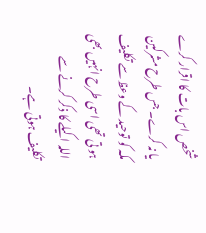شخص اس بات کا اقرار کرے یا نہ کرے۔ جس طرح مشرکین مکہ کو توحید کے وعظ سے تکلیف ہو تی تھی اسی طرح انہیں بھی اللہ اکیلے کا ذکر کرنے سے تکلیف ہوتی ہے۔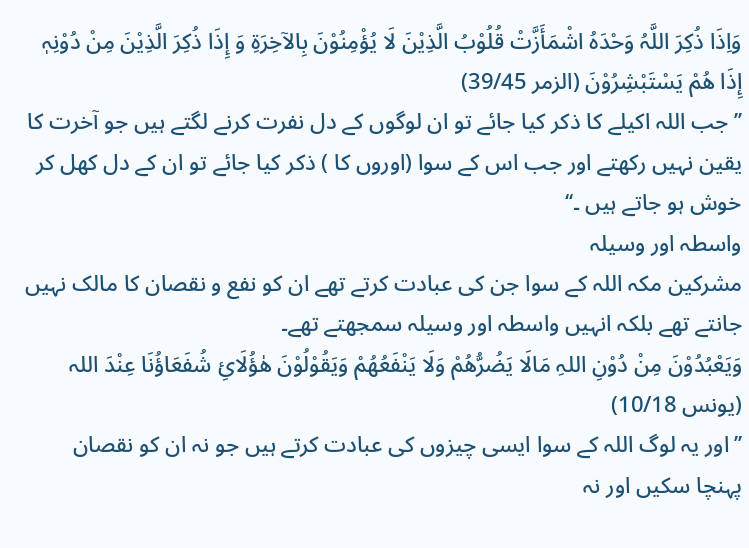وَاِذَا ذُکِرَ اللَّہُ وَحْدَہُ اشْمَأَزَّتْ قُلُوْبُ الَّذِیْنَ لَا یُؤْمِنُوْنَ بِالآخِرَۃِ وَ إِذَا ذُکِرَ الَّذِیْنَ مِنْ دُوْنِہٖ إِذَا ھُمْ یَسْتَبْشِرُوْنَ (الزمر 39/45)
’’جب اللہ اکیلے کا ذکر کیا جائے تو ان لوگوں کے دل نفرت کرنے لگتے ہیں جو آخرت کا یقین نہیں رکھتے اور جب اس کے سوا (اوروں کا ) ذکر کیا جائے تو ان کے دل کھل کر خوش ہو جاتے ہیں ۔‘‘
واسطہ اور وسیلہ
مشرکین مکہ اللہ کے سوا جن کی عبادت کرتے تھے ان کو نفع و نقصان کا مالک نہیں جانتے تھے بلکہ انہیں واسطہ اور وسیلہ سمجھتے تھے۔
وَیَعْبُدُوْنَ مِنْ دُوْنِ اللہِ مَالَا یَضُرُّھُمْ وَلَا یَنْفَعُھُمْ وَیَقُوْلُوْنَ ھٰؤُلَائِ شُفَعَاؤُنَا عِنْدَ اللہ (یونس 10/18)
’’اور یہ لوگ اللہ کے سوا ایسی چیزوں کی عبادت کرتے ہیں جو نہ ان کو نقصان پہنچا سکیں اور نہ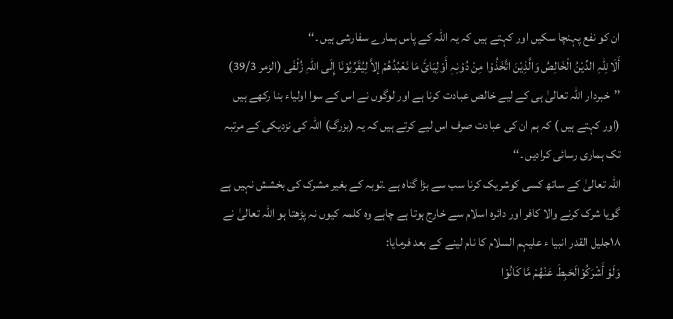ان کو نفع پہنچا سکیں اور کہتے ہیں کہ یہ اللہ کے پاس ہمارے سفارشی ہیں ۔‘‘
أَلَا لِلّٰہِ الدِّیْنُ الْخَالِصُ وَالَّذِیْنَ اتَّخَذُوْا مِنْ دُوْنِہٖ أَوْلِیَائَ مَا نَعْبُدُھُمْ إلاَّ لِیُقَرِّبُوْنَا إِلَی اللہِ زُلْفَی (الزمر 39/3)
’’خبردار اللہ تعالیٰ ہی کے لیے خالص عبادت کرنا ہے اور لوگوں نے اس کے سوا اولیاء بنا رکھے ہیں (اور کہتے ہیں ) کہ ہم ان کی عبادت صرف اس لیے کرتے ہیں کہ یہ (بزرگ) اللہ کی نزدیکی کے مرتبہ تک ہماری رسائی کرادیں ۔‘‘
اللہ تعالیٰ کے ساتھ کسی کوشریک کرنا سب سے بڑا گناہ ہے ۔توبہ کے بغیر مشرک کی بخشش نہیں ہے گویا شرک کرنے والا کافر اور دائرہ اسلام سے خارج ہوتا ہے چاہے وہ کلمہ کیوں نہ پڑھتا ہو اللہ تعالیٰ نے ۱۸جلیل القدر انبیا ء علیہم السلام کا نام لینے کے بعد فرمایا:
وَلَوْ أَشْرَکُوْالَحَبِطَ عَنْھُمْ مَّا کَانُوْا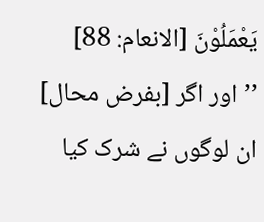یَعْمَلُوْنَ [الانعام: 88]
’’اور اگر [بفرض محال] ان لوگوں نے شرک کیا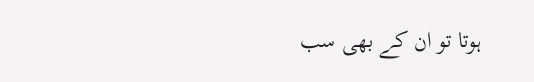ہوتا تو ان کے بھی سب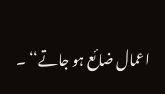اعمال ضائع ہو جاتے‘‘ ۔